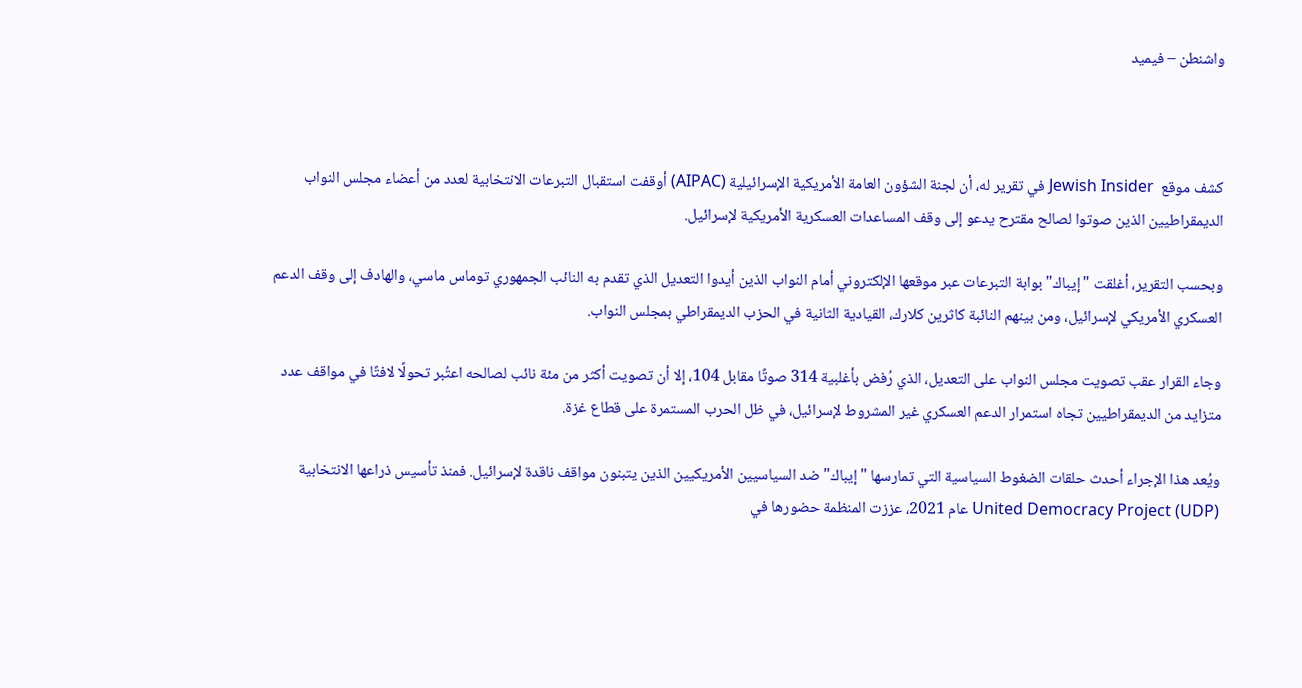واشنطن – فيميد



كشف موقع  Jewish Insider في تقرير له، أن لجنة الشؤون العامة الأمريكية الإسرائيلية (AIPAC) أوقفت استقبال التبرعات الانتخابية لعدد من أعضاء مجلس النواب الديمقراطيين الذين صوتوا لصالح مقترح يدعو إلى وقف المساعدات العسكرية الأمريكية لإسرائيل.

وبحسب التقرير، أغلقت "إيباك" بوابة التبرعات عبر موقعها الإلكتروني أمام النواب الذين أيدوا التعديل الذي تقدم به النائب الجمهوري توماس ماسي، والهادف إلى وقف الدعم العسكري الأمريكي لإسرائيل، ومن بينهم النائبة كاثرين كلارك، القيادية الثانية في الحزب الديمقراطي بمجلس النواب.

وجاء القرار عقب تصويت مجلس النواب على التعديل، الذي رُفض بأغلبية 314 صوتًا مقابل 104، إلا أن تصويت أكثر من مئة نائب لصالحه اعتُبر تحولًا لافتًا في مواقف عدد متزايد من الديمقراطيين تجاه استمرار الدعم العسكري غير المشروط لإسرائيل، في ظل الحرب المستمرة على قطاع غزة.

ويُعد هذا الإجراء أحدث حلقات الضغوط السياسية التي تمارسها "إيباك" ضد السياسيين الأمريكيين الذين يتبنون مواقف ناقدة لإسرائيل. فمنذ تأسيس ذراعها الانتخابية United Democracy Project (UDP) عام 2021، عززت المنظمة حضورها في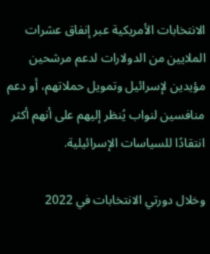الانتخابات الأمريكية عبر إنفاق عشرات الملايين من الدولارات لدعم مرشحين مؤيدين لإسرائيل وتمويل حملاتهم، أو دعم منافسين لنواب يُنظر إليهم على أنهم أكثر انتقادًا للسياسات الإسرائيلية.

وخلال دورتي الانتخابات في 2022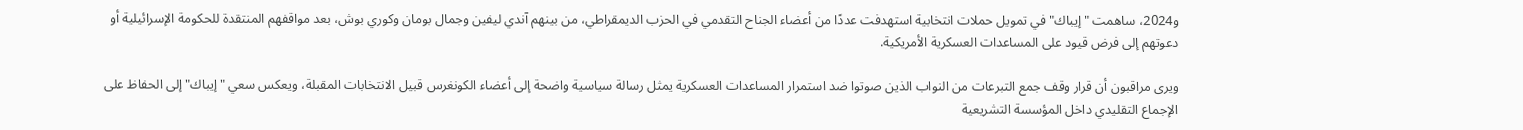و2024، ساهمت "إيباك" في تمويل حملات انتخابية استهدفت عددًا من أعضاء الجناح التقدمي في الحزب الديمقراطي، من بينهم آندي ليفين وجمال بومان وكوري بوش، بعد مواقفهم المنتقدة للحكومة الإسرائيلية أو دعوتهم إلى فرض قيود على المساعدات العسكرية الأمريكية.

ويرى مراقبون أن قرار وقف جمع التبرعات من النواب الذين صوتوا ضد استمرار المساعدات العسكرية يمثل رسالة سياسية واضحة إلى أعضاء الكونغرس قبيل الانتخابات المقبلة، ويعكس سعي "إيباك" إلى الحفاظ على الإجماع التقليدي داخل المؤسسة التشريعية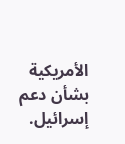الأمريكية بشأن دعم إسرائيل.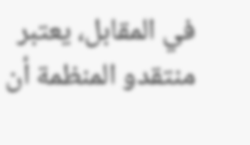في المقابل، يعتبر منتقدو المنظمة أن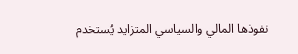نفوذها المالي والسياسي المتزايد يُستخدم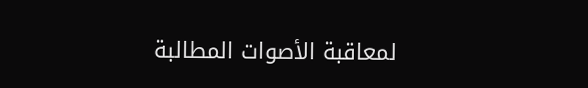لمعاقبة الأصوات المطالبة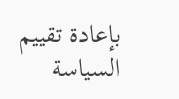بإعادة تقييم السياسة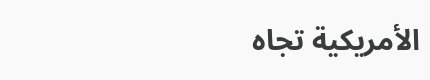الأمريكية تجاه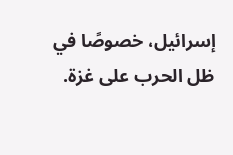إسرائيل، خصوصًا في ظل الحرب على غزة.